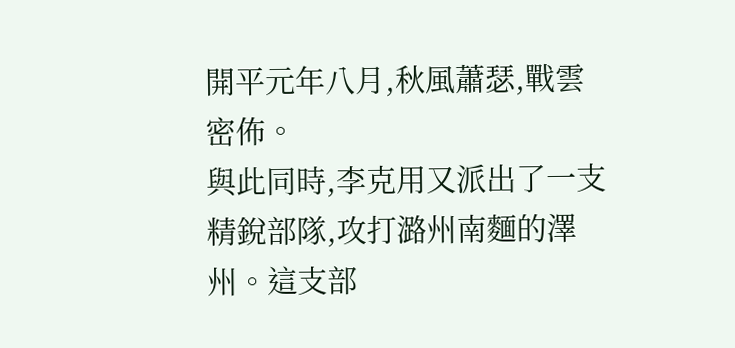開平元年八月,秋風蕭瑟,戰雲密佈。
與此同時,李克用又派出了一支精銳部隊,攻打潞州南麵的澤州。這支部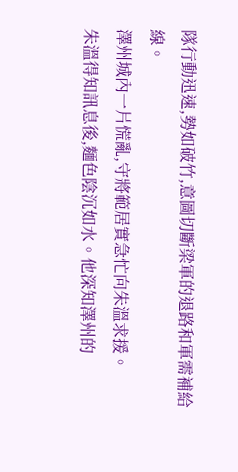隊行動迅速,勢如破竹,意圖切斷梁軍的退路和軍需補給線。
澤州城內一片慌亂,守將範居實急忙向朱溫求援。
朱溫得知訊息後,麵色陰沉如水。他深知澤州的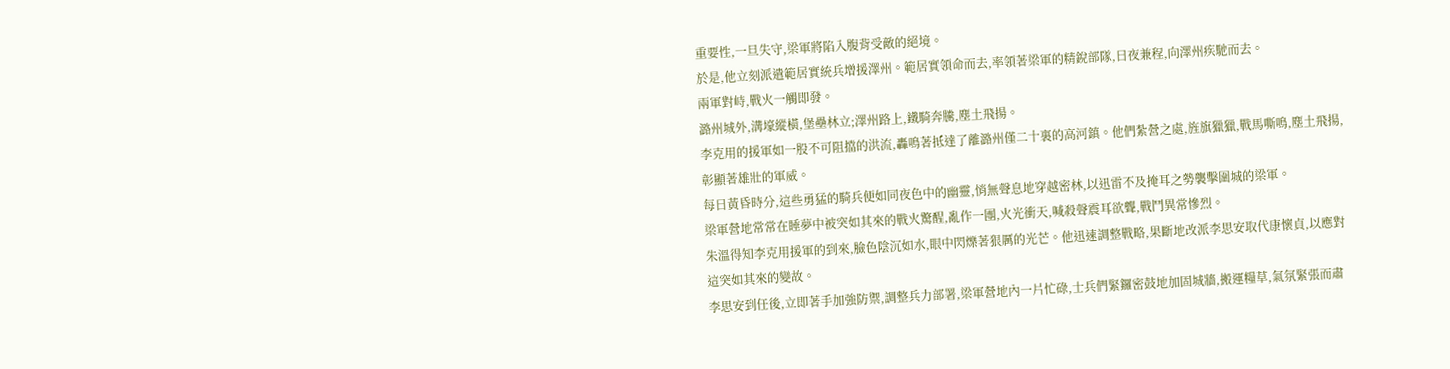重要性,一旦失守,梁軍將陷入腹背受敵的絕境。
於是,他立刻派遣範居實統兵增援澤州。範居實領命而去,率領著梁軍的精銳部隊,日夜兼程,向澤州疾馳而去。
兩軍對峙,戰火一觸即發。
潞州城外,溝壕縱橫,堡壘林立;澤州路上,鐵騎奔騰,塵土飛揚。
李克用的援軍如一股不可阻擋的洪流,轟鳴著抵達了離潞州僅二十裏的高河鎮。他們紮營之處,旌旗獵獵,戰馬嘶鳴,塵土飛揚,彰顯著雄壯的軍威。
每日黃昏時分,這些勇猛的騎兵便如同夜色中的幽靈,悄無聲息地穿越密林,以迅雷不及掩耳之勢襲擊圍城的梁軍。
梁軍營地常常在睡夢中被突如其來的戰火驚醒,亂作一團,火光衝天,喊殺聲震耳欲聾,戰鬥異常慘烈。
朱溫得知李克用援軍的到來,臉色陰沉如水,眼中閃爍著狠厲的光芒。他迅速調整戰略,果斷地改派李思安取代康懷貞,以應對這突如其來的變故。
李思安到任後,立即著手加強防禦,調整兵力部署,梁軍營地內一片忙碌,士兵們緊鑼密鼓地加固城牆,搬運糧草,氣氛緊張而肅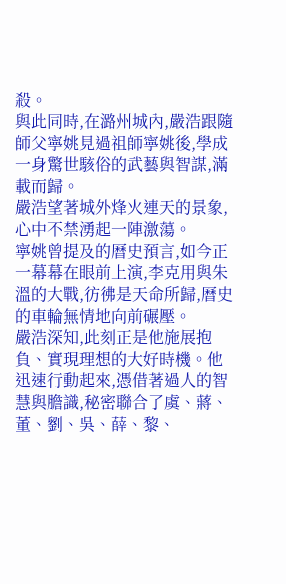殺。
與此同時,在潞州城內,嚴浩跟隨師父寧姚見過祖師寧姚後,學成一身驚世駭俗的武藝與智謀,滿載而歸。
嚴浩望著城外烽火連天的景象,心中不禁湧起一陣激蕩。
寧姚曾提及的曆史預言,如今正一幕幕在眼前上演,李克用與朱溫的大戰,彷彿是天命所歸,曆史的車輪無情地向前碾壓。
嚴浩深知,此刻正是他施展抱負、實現理想的大好時機。他迅速行動起來,憑借著過人的智慧與膽識,秘密聯合了虞、蔣、董、劉、吳、薛、黎、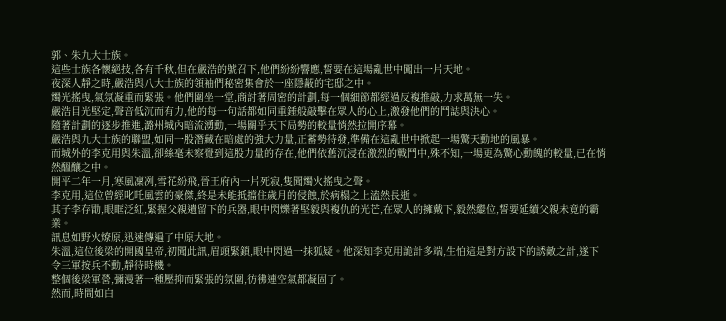郭、朱九大士族。
這些士族各懷絕技,各有千秋,但在嚴浩的號召下,他們紛紛響應,誓要在這場亂世中闖出一片天地。
夜深人靜之時,嚴浩與八大士族的領袖們秘密集會於一座隱蔽的宅邸之中。
燭光搖曳,氣氛凝重而緊張。他們圍坐一堂,商討著周密的計劃,每一個細節都經過反複推敲,力求萬無一失。
嚴浩目光堅定,聲音低沉而有力,他的每一句話都如同重錘般敲擊在眾人的心上,激發他們的鬥誌與決心。
隨著計劃的逐步推進,潞州城內暗流湧動,一場關乎天下局勢的較量悄然拉開序幕。
嚴浩與九大士族的聯盟,如同一股潛藏在暗處的強大力量,正蓄勢待發,準備在這亂世中掀起一場驚天動地的風暴。
而城外的李克用與朱溫,卻絲毫未察覺到這股力量的存在,他們依舊沉浸在激烈的戰鬥中,殊不知,一場更為驚心動魄的較量,已在悄然醞釀之中。
開平二年一月,寒風凜冽,雪花紛飛,晉王府內一片死寂,隻聞燭火搖曳之聲。
李克用,這位曾經叱吒風雲的豪傑,終是未能抵擋住歲月的侵蝕,於病榻之上溘然長逝。
其子李存勖,眼眶泛紅,緊握父親遺留下的兵器,眼中閃爍著堅毅與複仇的光芒,在眾人的擁戴下,毅然繼位,誓要延續父親未竟的霸業。
訊息如野火燎原,迅速傳遍了中原大地。
朱溫,這位後梁的開國皇帝,初聞此訊,眉頭緊鎖,眼中閃過一抹狐疑。他深知李克用詭計多端,生怕這是對方設下的誘敵之計,遂下令三軍按兵不動,靜待時機。
整個後梁軍營,彌漫著一種壓抑而緊張的氛圍,彷彿連空氣都凝固了。
然而,時間如白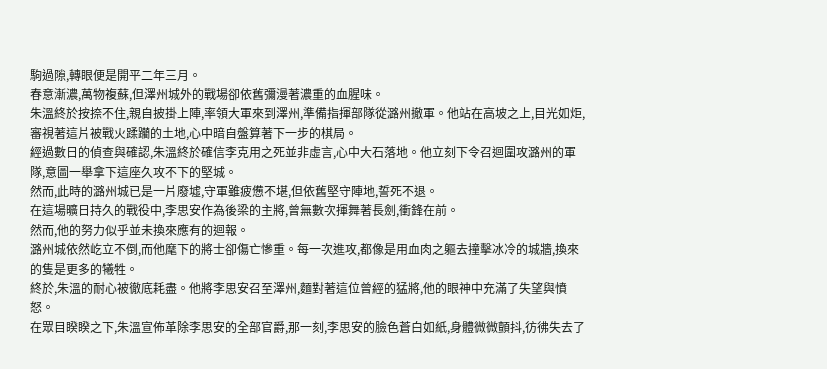駒過隙,轉眼便是開平二年三月。
春意漸濃,萬物複蘇,但澤州城外的戰場卻依舊彌漫著濃重的血腥味。
朱溫終於按捺不住,親自披掛上陣,率領大軍來到澤州,準備指揮部隊從潞州撤軍。他站在高坡之上,目光如炬,審視著這片被戰火蹂躪的土地,心中暗自盤算著下一步的棋局。
經過數日的偵查與確認,朱溫終於確信李克用之死並非虛言,心中大石落地。他立刻下令召迴圍攻潞州的軍隊,意圖一舉拿下這座久攻不下的堅城。
然而,此時的潞州城已是一片廢墟,守軍雖疲憊不堪,但依舊堅守陣地,誓死不退。
在這場曠日持久的戰役中,李思安作為後梁的主將,曾無數次揮舞著長劍,衝鋒在前。
然而,他的努力似乎並未換來應有的迴報。
潞州城依然屹立不倒,而他麾下的將士卻傷亡慘重。每一次進攻,都像是用血肉之軀去撞擊冰冷的城牆,換來的隻是更多的犧牲。
終於,朱溫的耐心被徹底耗盡。他將李思安召至澤州,麵對著這位曾經的猛將,他的眼神中充滿了失望與憤怒。
在眾目睽睽之下,朱溫宣佈革除李思安的全部官爵,那一刻,李思安的臉色蒼白如紙,身體微微顫抖,彷彿失去了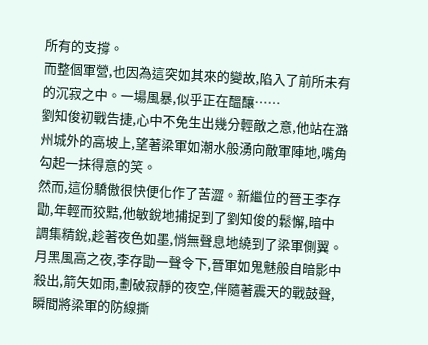所有的支撐。
而整個軍營,也因為這突如其來的變故,陷入了前所未有的沉寂之中。一場風暴,似乎正在醞釀……
劉知俊初戰告捷,心中不免生出幾分輕敵之意,他站在潞州城外的高坡上,望著梁軍如潮水般湧向敵軍陣地,嘴角勾起一抹得意的笑。
然而,這份驕傲很快便化作了苦澀。新繼位的晉王李存勖,年輕而狡黠,他敏銳地捕捉到了劉知俊的鬆懈,暗中調集精銳,趁著夜色如墨,悄無聲息地繞到了梁軍側翼。
月黑風高之夜,李存勖一聲令下,晉軍如鬼魅般自暗影中殺出,箭矢如雨,劃破寂靜的夜空,伴隨著震天的戰鼓聲,瞬間將梁軍的防線撕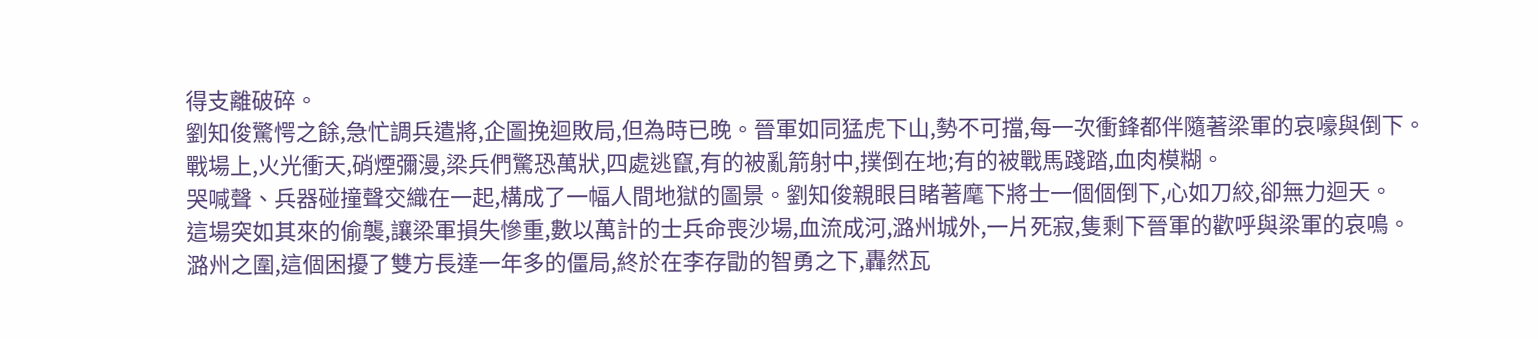得支離破碎。
劉知俊驚愕之餘,急忙調兵遣將,企圖挽迴敗局,但為時已晚。晉軍如同猛虎下山,勢不可擋,每一次衝鋒都伴隨著梁軍的哀嚎與倒下。
戰場上,火光衝天,硝煙彌漫,梁兵們驚恐萬狀,四處逃竄,有的被亂箭射中,撲倒在地;有的被戰馬踐踏,血肉模糊。
哭喊聲、兵器碰撞聲交織在一起,構成了一幅人間地獄的圖景。劉知俊親眼目睹著麾下將士一個個倒下,心如刀絞,卻無力迴天。
這場突如其來的偷襲,讓梁軍損失慘重,數以萬計的士兵命喪沙場,血流成河,潞州城外,一片死寂,隻剩下晉軍的歡呼與梁軍的哀鳴。
潞州之圍,這個困擾了雙方長達一年多的僵局,終於在李存勖的智勇之下,轟然瓦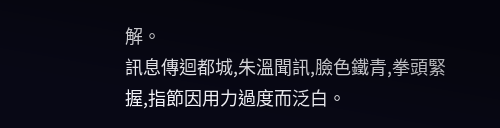解。
訊息傳迴都城,朱溫聞訊,臉色鐵青,拳頭緊握,指節因用力過度而泛白。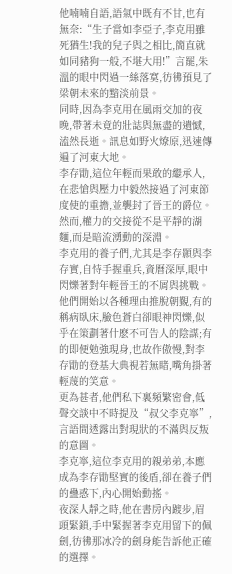他喃喃自語,語氣中既有不甘,也有無奈:“生子當如李亞子,李克用雖死猶生!我的兒子與之相比,簡直就如同豬狗一般,不堪大用!”言罷,朱溫的眼中閃過一絲落寞,彷彿預見了梁朝未來的黯淡前景。
同時,因為李克用在風雨交加的夜晚,帶著未竟的壯誌與無盡的遺憾,溘然長逝。訊息如野火燎原,迅速傳遍了河東大地。
李存勖,這位年輕而果敢的繼承人,在悲愴與壓力中毅然接過了河東節度使的重擔,並襲封了晉王的爵位。
然而,權力的交接從不是平靜的湖麵,而是暗流湧動的深淵。
李克用的養子們,尤其是李存顥與李存實,自恃手握重兵,資曆深厚,眼中閃爍著對年輕晉王的不屑與挑戰。
他們開始以各種理由推脫朝覲,有的稱病臥床,臉色蒼白卻眼神閃爍,似乎在策劃著什麽不可告人的陰謀;有的即便勉強現身,也故作傲慢,對李存勖的登基大典視若無睹,嘴角掛著輕蔑的笑意。
更為甚者,他們私下裏頻繁密會,低聲交談中不時提及“叔父李克寧”,言語間透露出對現狀的不滿與反叛的意圖。
李克寧,這位李克用的親弟弟,本應成為李存勖堅實的後盾,卻在養子們的蠱惑下,內心開始動搖。
夜深人靜之時,他在書房內踱步,眉頭緊鎖,手中緊握著李克用留下的佩劍,彷彿那冰冷的劍身能告訴他正確的選擇。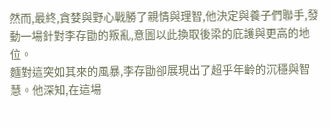然而,最終,貪婪與野心戰勝了親情與理智,他決定與養子們聯手,發動一場針對李存勖的叛亂,意圖以此換取後梁的庇護與更高的地位。
麵對這突如其來的風暴,李存勖卻展現出了超乎年齡的沉穩與智慧。他深知,在這場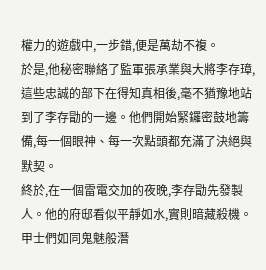權力的遊戲中,一步錯,便是萬劫不複。
於是,他秘密聯絡了監軍張承業與大將李存璋,這些忠誠的部下在得知真相後,毫不猶豫地站到了李存勖的一邊。他們開始緊鑼密鼓地籌備,每一個眼神、每一次點頭都充滿了決絕與默契。
終於,在一個雷電交加的夜晚,李存勖先發製人。他的府邸看似平靜如水,實則暗藏殺機。甲士們如同鬼魅般潛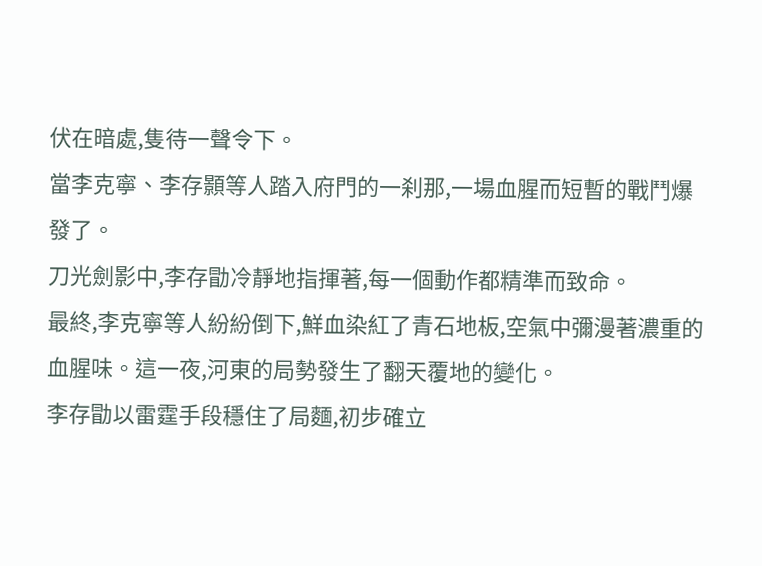伏在暗處,隻待一聲令下。
當李克寧、李存顥等人踏入府門的一刹那,一場血腥而短暫的戰鬥爆發了。
刀光劍影中,李存勖冷靜地指揮著,每一個動作都精準而致命。
最終,李克寧等人紛紛倒下,鮮血染紅了青石地板,空氣中彌漫著濃重的血腥味。這一夜,河東的局勢發生了翻天覆地的變化。
李存勖以雷霆手段穩住了局麵,初步確立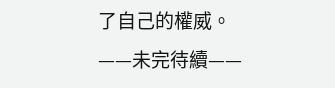了自己的權威。
——未完待續——